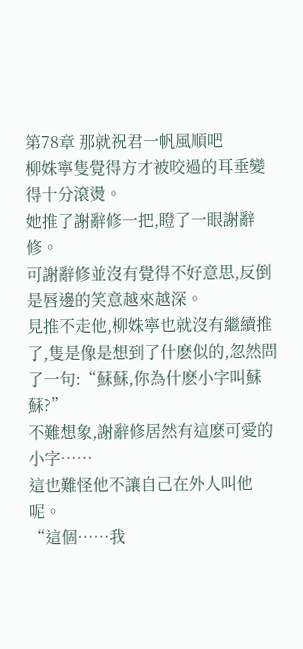第78章 那就祝君一帆風順吧
柳姝寧隻覺得方才被咬過的耳垂變得十分滾燙。
她推了謝辭修一把,瞪了一眼謝辭修。
可謝辭修並沒有覺得不好意思,反倒是唇邊的笑意越來越深。
見推不走他,柳姝寧也就沒有繼續推了,隻是像是想到了什麽似的,忽然問了一句:“蘇蘇,你為什麽小字叫蘇蘇?”
不難想象,謝辭修居然有這麽可愛的小字……
這也難怪他不讓自己在外人叫他呢。
“這個……我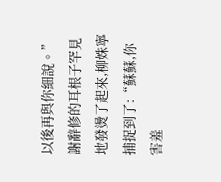以後再與你細說。”
謝辭修的耳根子罕見地發燙了起來,柳姝寧捕捉到了:“蘇蘇,你害羞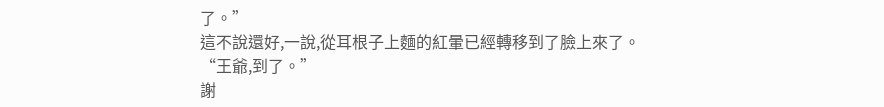了。”
這不說還好,一說,從耳根子上麵的紅暈已經轉移到了臉上來了。
“王爺,到了。”
謝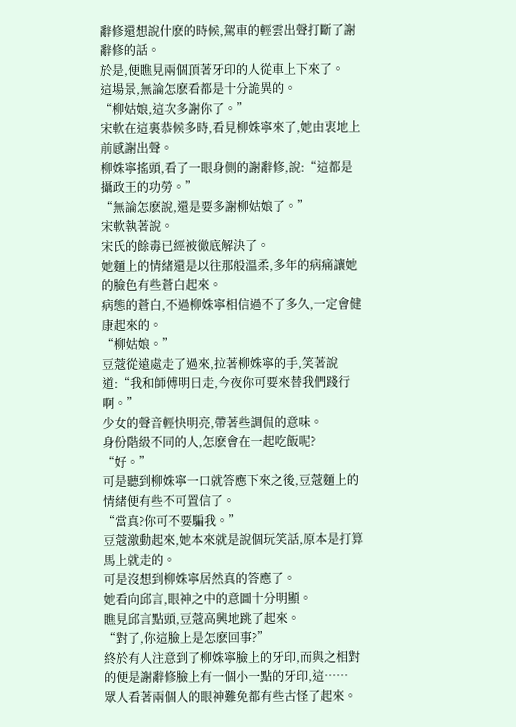辭修還想說什麽的時候,駕車的輕雲出聲打斷了謝辭修的話。
於是,便瞧見兩個頂著牙印的人從車上下來了。
這場景,無論怎麽看都是十分詭異的。
“柳姑娘,這次多謝你了。”
宋軟在這裏恭候多時,看見柳姝寧來了,她由衷地上前感謝出聲。
柳姝寧搖頭,看了一眼身側的謝辭修,說:“這都是攝政王的功勞。”
“無論怎麽說,還是要多謝柳姑娘了。”
宋軟執著說。
宋氏的餘毒已經被徹底解決了。
她麵上的情緒還是以往那般溫柔,多年的病痛讓她的臉色有些蒼白起來。
病態的蒼白,不過柳姝寧相信過不了多久,一定會健康起來的。
“柳姑娘。”
豆蔻從遠處走了過來,拉著柳姝寧的手,笑著說道:“我和師傅明日走,今夜你可要來替我們踐行啊。”
少女的聲音輕快明亮,帶著些調侃的意味。
身份階級不同的人,怎麽會在一起吃飯呢?
“好。”
可是聽到柳姝寧一口就答應下來之後,豆蔻麵上的情緒便有些不可置信了。
“當真?你可不要騙我。”
豆蔻激動起來,她本來就是說個玩笑話,原本是打算馬上就走的。
可是沒想到柳姝寧居然真的答應了。
她看向邱言,眼神之中的意圖十分明顯。
瞧見邱言點頭,豆蔻高興地跳了起來。
“對了,你這臉上是怎麽回事?”
終於有人注意到了柳姝寧臉上的牙印,而與之相對的便是謝辭修臉上有一個小一點的牙印,這……
眾人看著兩個人的眼神難免都有些古怪了起來。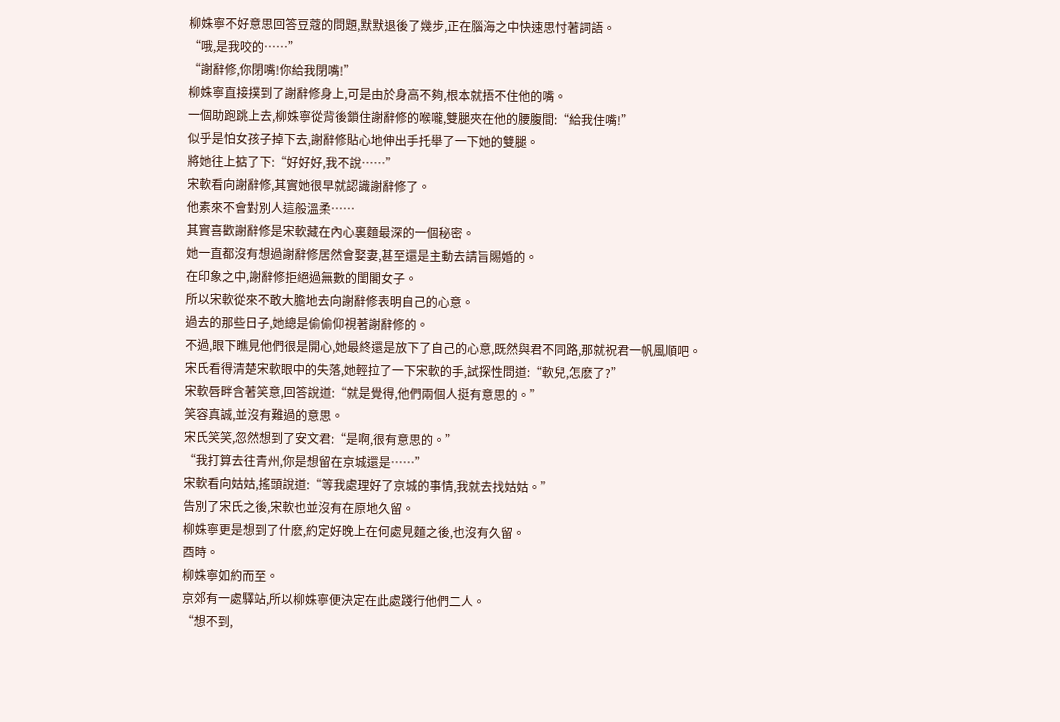柳姝寧不好意思回答豆蔻的問題,默默退後了幾步,正在腦海之中快速思忖著詞語。
“哦,是我咬的……”
“謝辭修,你閉嘴!你給我閉嘴!”
柳姝寧直接撲到了謝辭修身上,可是由於身高不夠,根本就捂不住他的嘴。
一個助跑跳上去,柳姝寧從背後鎖住謝辭修的喉嚨,雙腿夾在他的腰腹間:“給我住嘴!”
似乎是怕女孩子掉下去,謝辭修貼心地伸出手托舉了一下她的雙腿。
將她往上掂了下:“好好好,我不說……”
宋軟看向謝辭修,其實她很早就認識謝辭修了。
他素來不會對別人這般溫柔……
其實喜歡謝辭修是宋軟藏在內心裏麵最深的一個秘密。
她一直都沒有想過謝辭修居然會娶妻,甚至還是主動去請旨賜婚的。
在印象之中,謝辭修拒絕過無數的閨閣女子。
所以宋軟從來不敢大膽地去向謝辭修表明自己的心意。
過去的那些日子,她總是偷偷仰視著謝辭修的。
不過,眼下瞧見他們很是開心,她最終還是放下了自己的心意,既然與君不同路,那就祝君一帆風順吧。
宋氏看得清楚宋軟眼中的失落,她輕拉了一下宋軟的手,試探性問道:“軟兒,怎麽了?”
宋軟唇畔含著笑意,回答說道:“就是覺得,他們兩個人挺有意思的。”
笑容真誠,並沒有難過的意思。
宋氏笑笑,忽然想到了安文君:“是啊,很有意思的。”
“我打算去往青州,你是想留在京城還是……”
宋軟看向姑姑,搖頭說道:“等我處理好了京城的事情,我就去找姑姑。”
告別了宋氏之後,宋軟也並沒有在原地久留。
柳姝寧更是想到了什麽,約定好晚上在何處見麵之後,也沒有久留。
酉時。
柳姝寧如約而至。
京郊有一處驛站,所以柳姝寧便決定在此處踐行他們二人。
“想不到,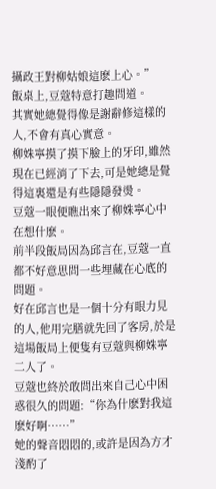攝政王對柳姑娘這麽上心。”
飯桌上,豆蔻特意打趣問道。
其實她總覺得像是謝辭修這樣的人,不會有真心實意。
柳姝寧摸了摸下臉上的牙印,雖然現在已經消了下去,可是她總是覺得這裏還是有些隱隱發燙。
豆蔻一眼便瞧出來了柳姝寧心中在想什麽。
前半段飯局因為邱言在,豆蔻一直都不好意思問一些埋藏在心底的問題。
好在邱言也是一個十分有眼力見的人,他用完膳就先回了客房,於是這場飯局上便隻有豆蔻與柳姝寧二人了。
豆蔻也終於敢問出來自己心中困惑很久的問題:“你為什麽對我這麽好啊……”
她的聲音悶悶的,或許是因為方才淺酌了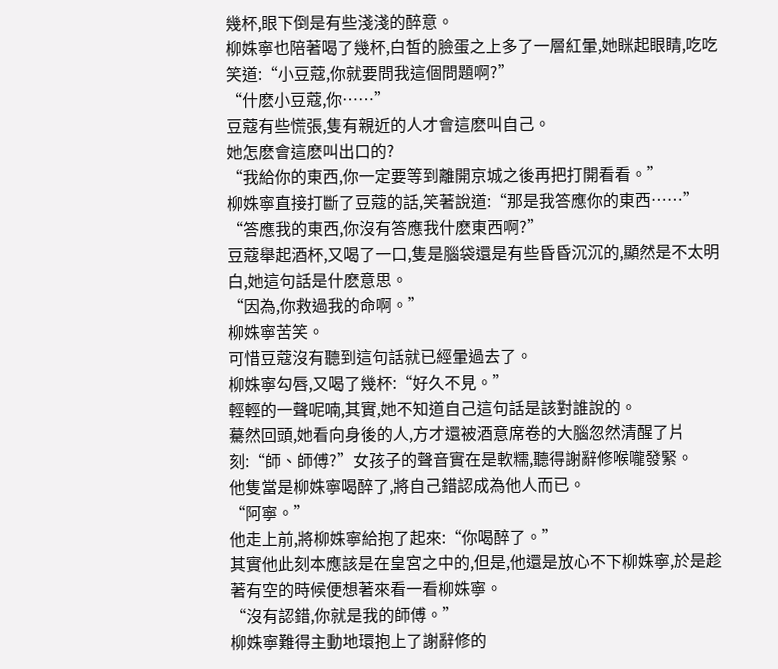幾杯,眼下倒是有些淺淺的醉意。
柳姝寧也陪著喝了幾杯,白皙的臉蛋之上多了一層紅暈,她眯起眼睛,吃吃笑道:“小豆蔻,你就要問我這個問題啊?”
“什麽小豆蔻,你……”
豆蔻有些慌張,隻有親近的人才會這麽叫自己。
她怎麽會這麽叫出口的?
“我給你的東西,你一定要等到離開京城之後再把打開看看。”
柳姝寧直接打斷了豆蔻的話,笑著說道:“那是我答應你的東西……”
“答應我的東西,你沒有答應我什麽東西啊?”
豆蔻舉起酒杯,又喝了一口,隻是腦袋還是有些昏昏沉沉的,顯然是不太明白,她這句話是什麽意思。
“因為,你救過我的命啊。”
柳姝寧苦笑。
可惜豆蔻沒有聽到這句話就已經暈過去了。
柳姝寧勾唇,又喝了幾杯:“好久不見。”
輕輕的一聲呢喃,其實,她不知道自己這句話是該對誰說的。
驀然回頭,她看向身後的人,方才還被酒意席卷的大腦忽然清醒了片刻:“師、師傅?”女孩子的聲音實在是軟糯,聽得謝辭修喉嚨發緊。
他隻當是柳姝寧喝醉了,將自己錯認成為他人而已。
“阿寧。”
他走上前,將柳姝寧給抱了起來:“你喝醉了。”
其實他此刻本應該是在皇宮之中的,但是,他還是放心不下柳姝寧,於是趁著有空的時候便想著來看一看柳姝寧。
“沒有認錯,你就是我的師傅。”
柳姝寧難得主動地環抱上了謝辭修的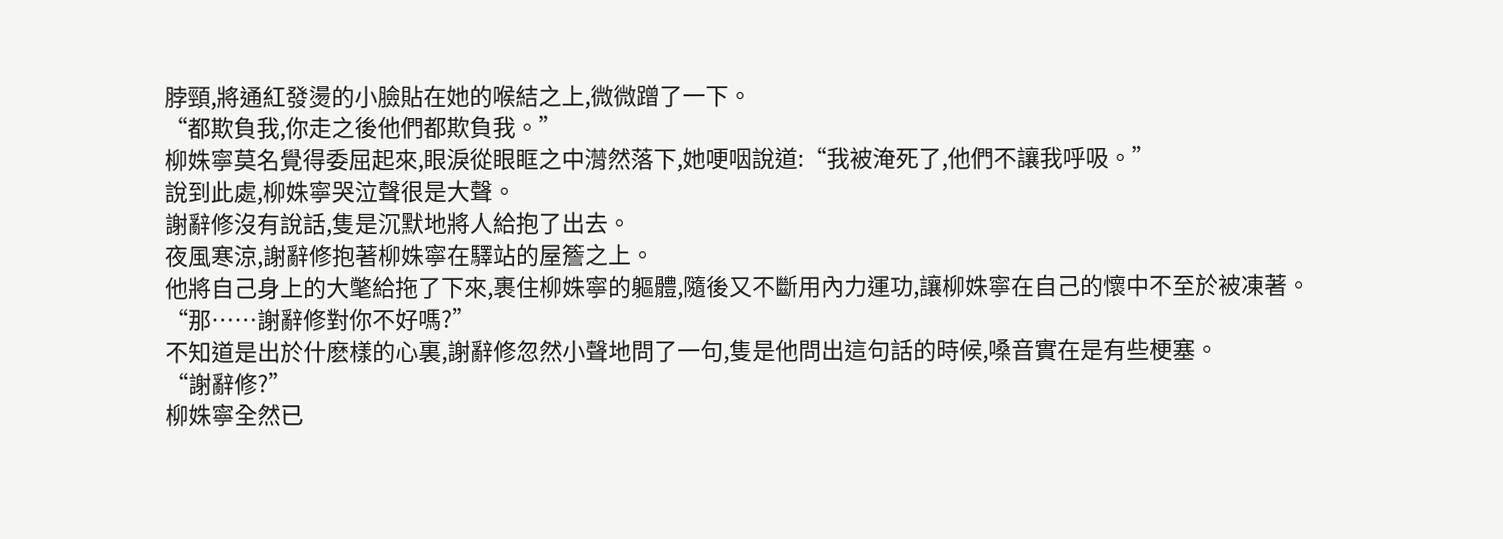脖頸,將通紅發燙的小臉貼在她的喉結之上,微微蹭了一下。
“都欺負我,你走之後他們都欺負我。”
柳姝寧莫名覺得委屈起來,眼淚從眼眶之中潸然落下,她哽咽說道:“我被淹死了,他們不讓我呼吸。”
說到此處,柳姝寧哭泣聲很是大聲。
謝辭修沒有說話,隻是沉默地將人給抱了出去。
夜風寒涼,謝辭修抱著柳姝寧在驛站的屋簷之上。
他將自己身上的大氅給拖了下來,裹住柳姝寧的軀體,隨後又不斷用內力運功,讓柳姝寧在自己的懷中不至於被凍著。
“那……謝辭修對你不好嗎?”
不知道是出於什麽樣的心裏,謝辭修忽然小聲地問了一句,隻是他問出這句話的時候,嗓音實在是有些梗塞。
“謝辭修?”
柳姝寧全然已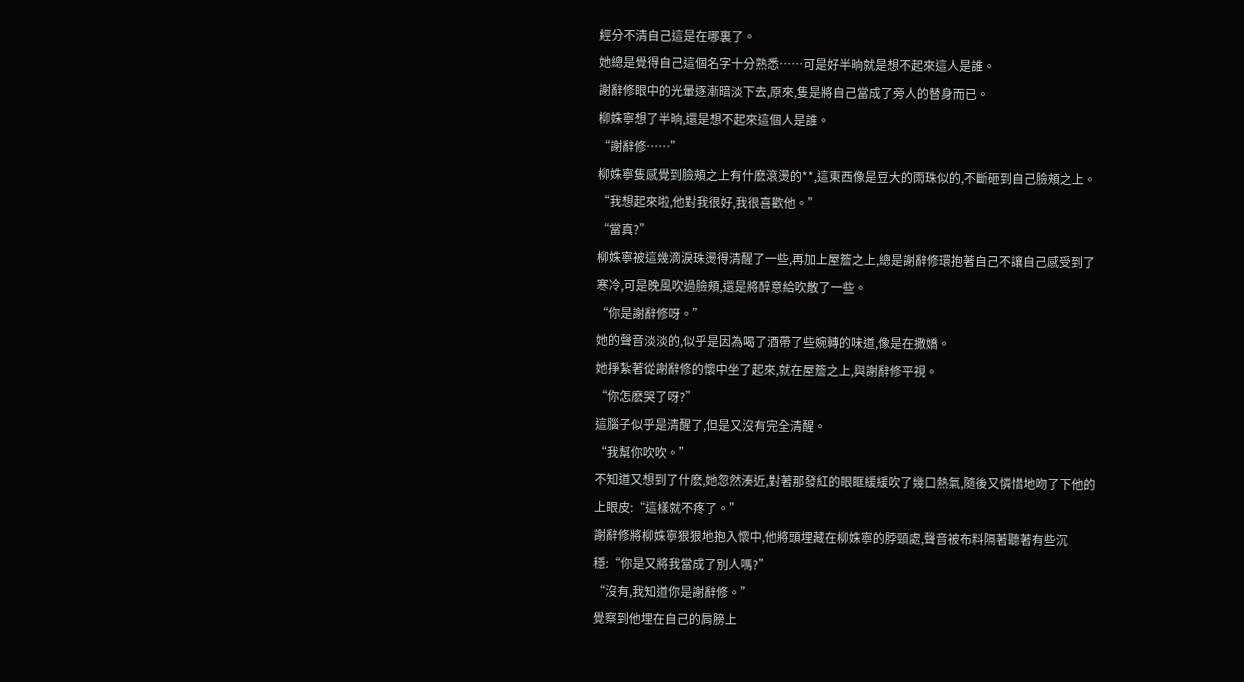經分不清自己這是在哪裏了。
她總是覺得自己這個名字十分熟悉……可是好半晌就是想不起來這人是誰。
謝辭修眼中的光暈逐漸暗淡下去,原來,隻是將自己當成了旁人的替身而已。
柳姝寧想了半晌,還是想不起來這個人是誰。
“謝辭修……”
柳姝寧隻感覺到臉頰之上有什麽滾燙的**,這東西像是豆大的雨珠似的,不斷砸到自己臉頰之上。
“我想起來啦,他對我很好,我很喜歡他。”
“當真?”
柳姝寧被這幾滴淚珠燙得清醒了一些,再加上屋簷之上,總是謝辭修環抱著自己不讓自己感受到了寒冷,可是晚風吹過臉頰,還是將醉意給吹散了一些。
“你是謝辭修呀。”
她的聲音淡淡的,似乎是因為喝了酒帶了些婉轉的味道,像是在撒嬌。
她掙紮著從謝辭修的懷中坐了起來,就在屋簷之上,與謝辭修平視。
“你怎麽哭了呀?”
這腦子似乎是清醒了,但是又沒有完全清醒。
“我幫你吹吹。”
不知道又想到了什麽,她忽然湊近,對著那發紅的眼眶緩緩吹了幾口熱氣,隨後又憐惜地吻了下他的上眼皮:“這樣就不疼了。”
謝辭修將柳姝寧狠狠地抱入懷中,他將頭埋藏在柳姝寧的脖頸處,聲音被布料隔著聽著有些沉穩:“你是又將我當成了別人嗎?”
“沒有,我知道你是謝辭修。”
覺察到他埋在自己的肩膀上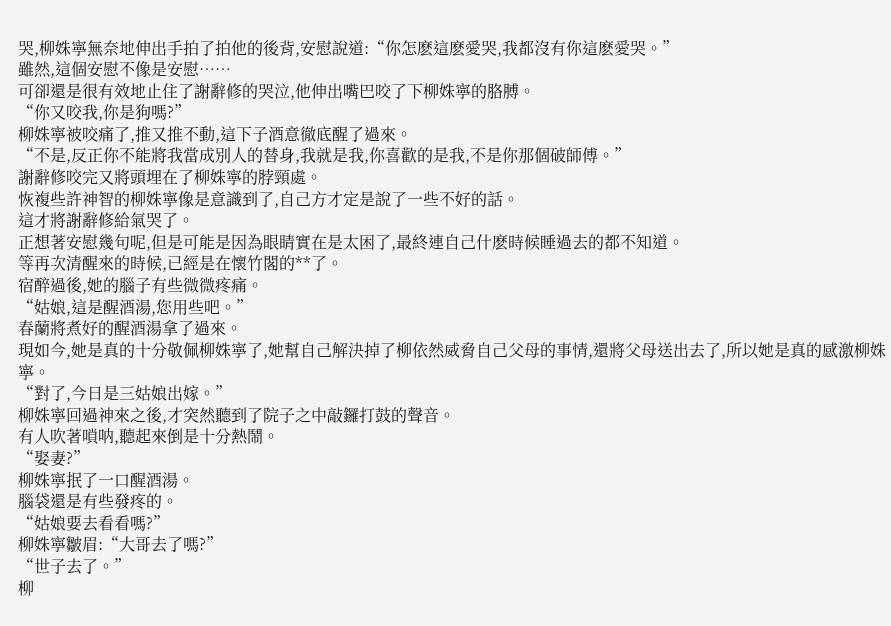哭,柳姝寧無奈地伸出手拍了拍他的後背,安慰說道:“你怎麽這麽愛哭,我都沒有你這麽愛哭。”
雖然,這個安慰不像是安慰……
可卻還是很有效地止住了謝辭修的哭泣,他伸出嘴巴咬了下柳姝寧的胳膊。
“你又咬我,你是狗嗎?”
柳姝寧被咬痛了,推又推不動,這下子酒意徹底醒了過來。
“不是,反正你不能將我當成別人的替身,我就是我,你喜歡的是我,不是你那個破師傅。”
謝辭修咬完又將頭埋在了柳姝寧的脖頸處。
恢複些許神智的柳姝寧像是意識到了,自己方才定是說了一些不好的話。
這才將謝辭修給氣哭了。
正想著安慰幾句呢,但是可能是因為眼睛實在是太困了,最終連自己什麽時候睡過去的都不知道。
等再次清醒來的時候,已經是在懷竹閣的**了。
宿醉過後,她的腦子有些微微疼痛。
“姑娘,這是醒酒湯,您用些吧。”
春蘭將煮好的醒酒湯拿了過來。
現如今,她是真的十分敬佩柳姝寧了,她幫自己解決掉了柳依然威脅自己父母的事情,還將父母送出去了,所以她是真的感激柳姝寧。
“對了,今日是三姑娘出嫁。”
柳姝寧回過神來之後,才突然聽到了院子之中敲鑼打鼓的聲音。
有人吹著嗩呐,聽起來倒是十分熱鬧。
“娶妻?”
柳姝寧抿了一口醒酒湯。
腦袋還是有些發疼的。
“姑娘要去看看嗎?”
柳姝寧皺眉:“大哥去了嗎?”
“世子去了。”
柳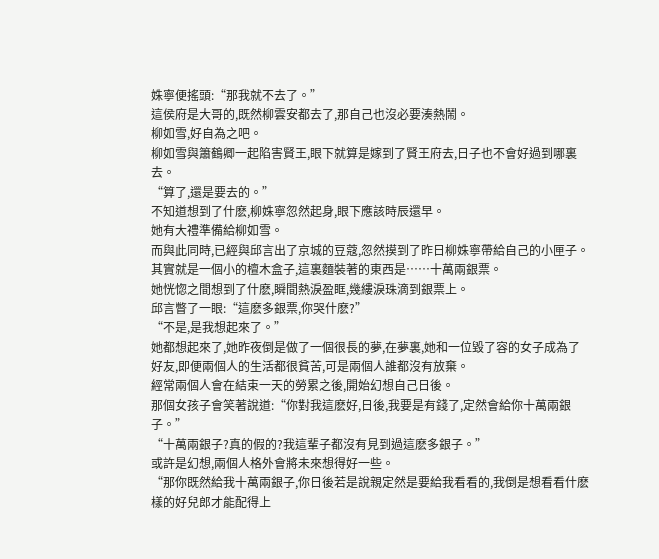姝寧便搖頭:“那我就不去了。”
這侯府是大哥的,既然柳雲安都去了,那自己也沒必要湊熱鬧。
柳如雪,好自為之吧。
柳如雪與簫鶴卿一起陷害賢王,眼下就算是嫁到了賢王府去,日子也不會好過到哪裏去。
“算了,還是要去的。”
不知道想到了什麽,柳姝寧忽然起身,眼下應該時辰還早。
她有大禮準備給柳如雪。
而與此同時,已經與邱言出了京城的豆蔻,忽然摸到了昨日柳姝寧帶給自己的小匣子。
其實就是一個小的檀木盒子,這裏麵裝著的東西是……十萬兩銀票。
她恍惚之間想到了什麽,瞬間熱淚盈眶,幾縷淚珠滴到銀票上。
邱言瞥了一眼:“這麽多銀票,你哭什麽?”
“不是,是我想起來了。”
她都想起來了,她昨夜倒是做了一個很長的夢,在夢裏,她和一位毀了容的女子成為了好友,即便兩個人的生活都很貧苦,可是兩個人誰都沒有放棄。
經常兩個人會在結束一天的勞累之後,開始幻想自己日後。
那個女孩子會笑著說道:“你對我這麽好,日後,我要是有錢了,定然會給你十萬兩銀子。”
“十萬兩銀子?真的假的?我這輩子都沒有見到過這麽多銀子。”
或許是幻想,兩個人格外會將未來想得好一些。
“那你既然給我十萬兩銀子,你日後若是說親定然是要給我看看的,我倒是想看看什麽樣的好兒郎才能配得上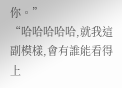你。”
“哈哈哈哈哈,就我這副模樣,會有誰能看得上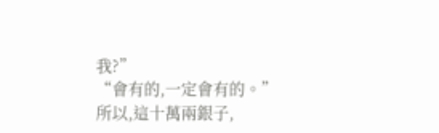我?”
“會有的,一定會有的。”
所以,這十萬兩銀子,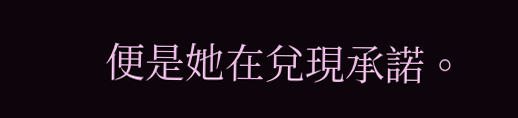便是她在兌現承諾。